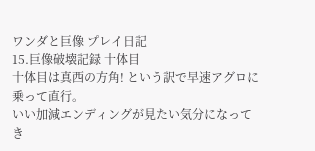ワンダと巨像 プレイ日記
15.巨像破壊記録 十体目
十体目は真西の方角! という訳で早速アグロに乗って直行。
いい加減エンディングが見たい気分になってき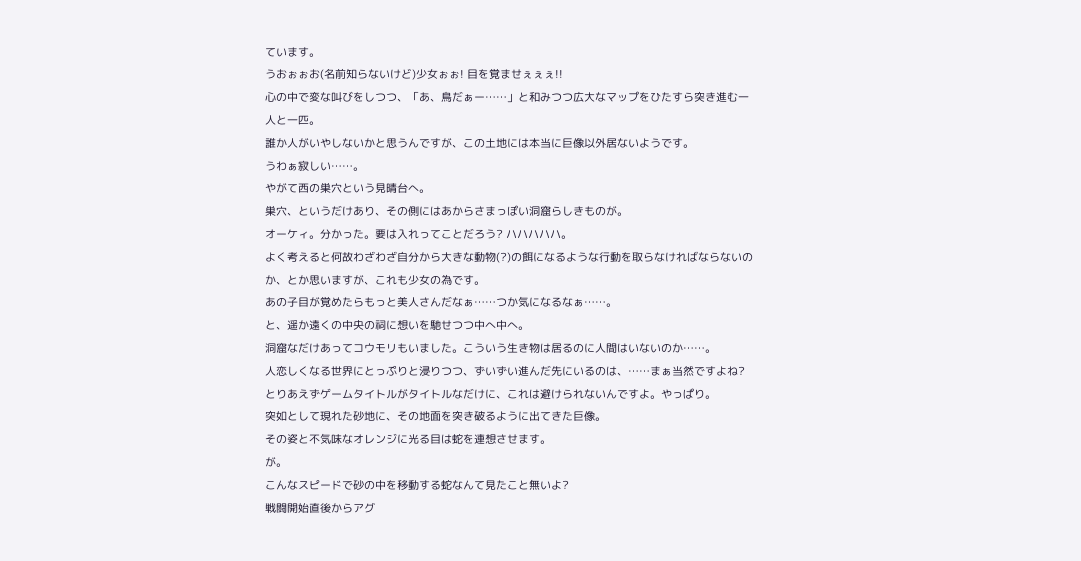ています。
うおぉぉお(名前知らないけど)少女ぉぉ! 目を覚ませぇぇぇ!!
心の中で変な叫びをしつつ、「あ、鳥だぁー……」と和みつつ広大なマップをひたすら突き進む一人と一匹。
誰か人がいやしないかと思うんですが、この土地には本当に巨像以外居ないようです。
うわぁ寂しい……。
やがて西の巣穴という見晴台へ。
巣穴、というだけあり、その側にはあからさまっぽい洞窟らしきものが。
オーケィ。分かった。要は入れってことだろう? ハハハハハ。
よく考えると何故わざわざ自分から大きな動物(?)の餌になるような行動を取らなければならないのか、とか思いますが、これも少女の為です。
あの子目が覚めたらもっと美人さんだなぁ……つか気になるなぁ……。
と、遥か遠くの中央の祠に想いを馳せつつ中へ中へ。
洞窟なだけあってコウモリもいました。こういう生き物は居るのに人間はいないのか……。
人恋しくなる世界にとっぷりと浸りつつ、ずいずい進んだ先にいるのは、……まぁ当然ですよね?
とりあえずゲームタイトルがタイトルなだけに、これは避けられないんですよ。やっぱり。
突如として現れた砂地に、その地面を突き破るように出てきた巨像。
その姿と不気味なオレンジに光る目は蛇を連想させます。
が。
こんなスピードで砂の中を移動する蛇なんて見たこと無いよ?
戦闘開始直後からアグ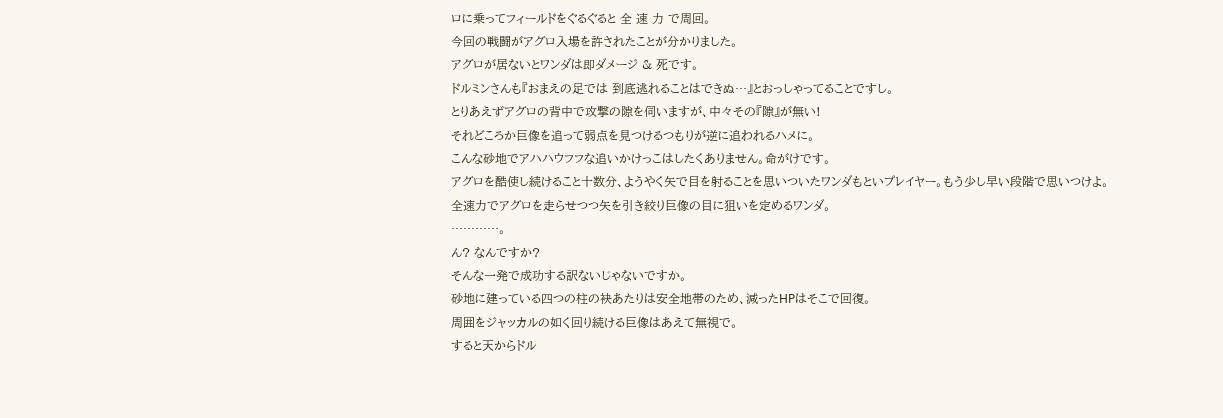ロに乗ってフィールドをぐるぐると 全 速 力 で周回。
今回の戦闘がアグロ入場を許されたことが分かりました。
アグロが居ないとワンダは即ダメージ & 死です。
ドルミンさんも『おまえの足では 到底逃れることはできぬ…』とおっしゃってることですし。
とりあえずアグロの背中で攻撃の隙を伺いますが、中々その『隙』が無い!
それどころか巨像を追って弱点を見つけるつもりが逆に追われるハメに。
こんな砂地でアハハウフフな追いかけっこはしたくありません。命がけです。
アグロを酷使し続けること十数分、ようやく矢で目を射ることを思いついたワンダもといプレイヤー。もう少し早い段階で思いつけよ。
全速力でアグロを走らせつつ矢を引き絞り巨像の目に狙いを定めるワンダ。
…………。
ん? なんですか?
そんな一発で成功する訳ないじゃないですか。
砂地に建っている四つの柱の袂あたりは安全地帯のため、減ったHPはそこで回復。
周囲をジャッカルの如く回り続ける巨像はあえて無視で。
すると天からドル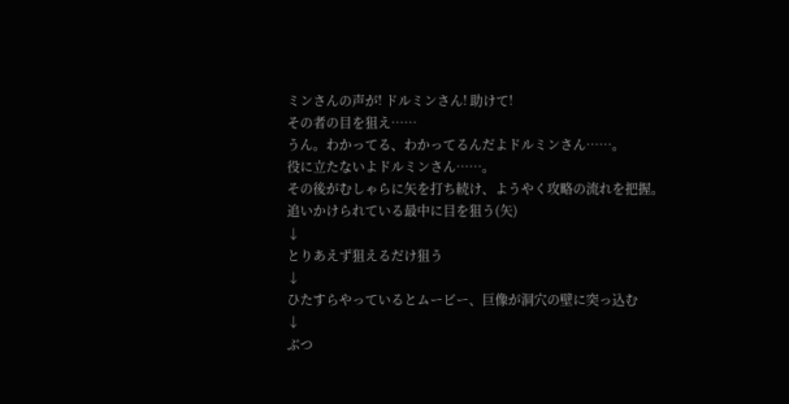ミンさんの声が! ドルミンさん! 助けて!
その者の目を狙え……
うん。わかってる、わかってるんだよドルミンさん……。
役に立たないよドルミンさん……。
その後がむしゃらに矢を打ち続け、ようやく攻略の流れを把握。
追いかけられている最中に目を狙う(矢)
↓
とりあえず狙えるだけ狙う
↓
ひたすらやっているとムービー、巨像が洞穴の壁に突っ込む
↓
ぶつ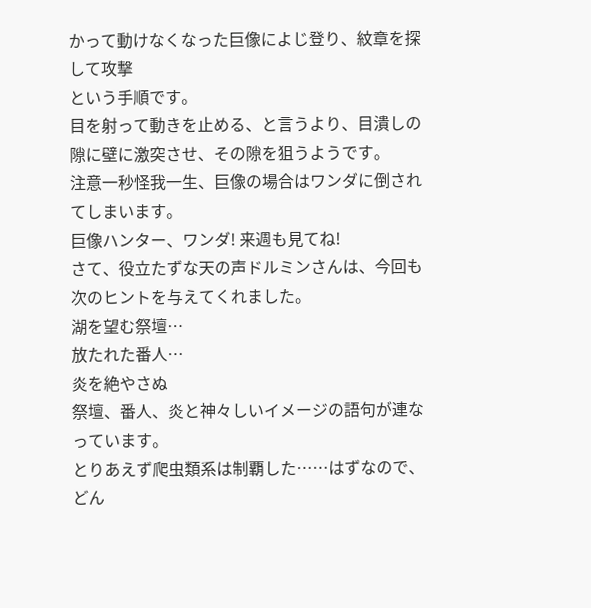かって動けなくなった巨像によじ登り、紋章を探して攻撃
という手順です。
目を射って動きを止める、と言うより、目潰しの隙に壁に激突させ、その隙を狙うようです。
注意一秒怪我一生、巨像の場合はワンダに倒されてしまいます。
巨像ハンター、ワンダ! 来週も見てね!
さて、役立たずな天の声ドルミンさんは、今回も次のヒントを与えてくれました。
湖を望む祭壇…
放たれた番人…
炎を絶やさぬ
祭壇、番人、炎と神々しいイメージの語句が連なっています。
とりあえず爬虫類系は制覇した……はずなので、どん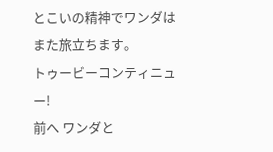とこいの精神でワンダはまた旅立ちます。
トゥービーコンティニュー!
前へ ワンダと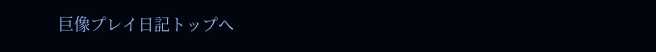巨像プレイ日記トップへ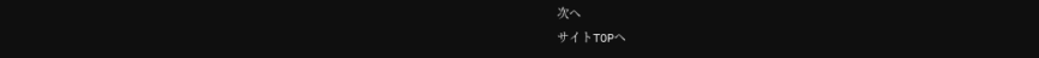次へ
サイトTOPへ